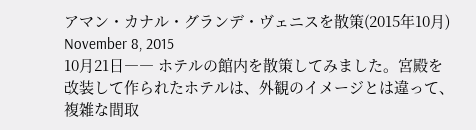アマン・カナル・グランデ・ヴェニスを散策(2015年10月)
November 8, 2015
10月21日―― ホテルの館内を散策してみました。宮殿を改装して作られたホテルは、外観のイメージとは違って、複雑な間取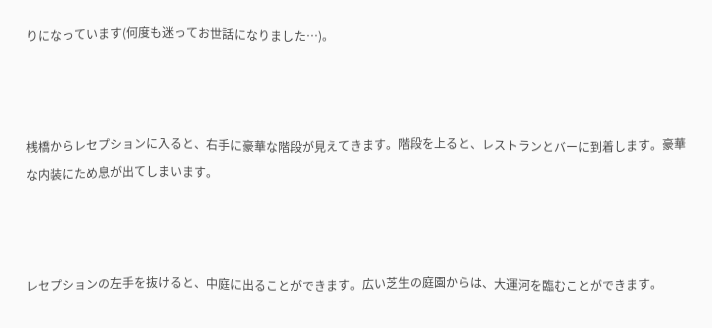りになっています(何度も迷ってお世話になりました…)。



桟橋からレセプションに入ると、右手に豪華な階段が見えてきます。階段を上ると、レストランとバーに到着します。豪華な内装にため息が出てしまいます。



レセプションの左手を抜けると、中庭に出ることができます。広い芝生の庭園からは、大運河を臨むことができます。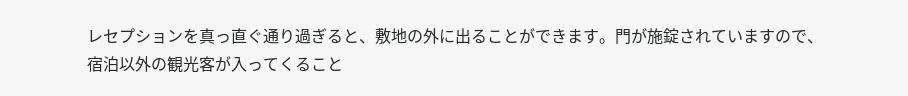レセプションを真っ直ぐ通り過ぎると、敷地の外に出ることができます。門が施錠されていますので、宿泊以外の観光客が入ってくること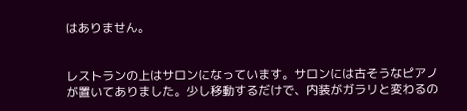はありません。


レストランの上はサロンになっています。サロンには古そうなピアノが置いてありました。少し移動するだけで、内装がガラリと変わるの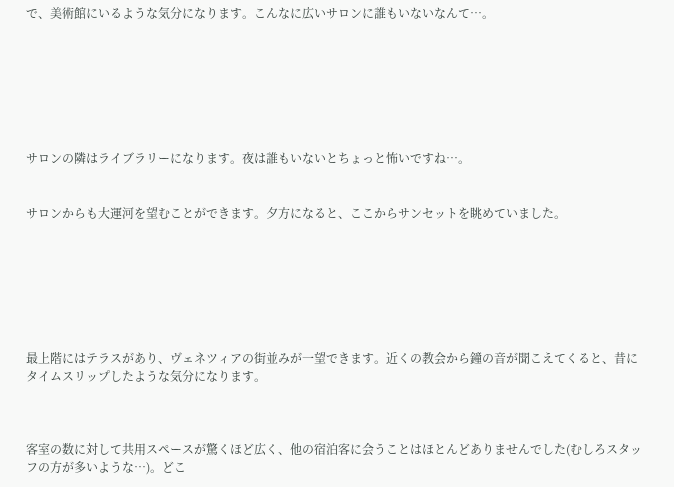で、美術館にいるような気分になります。こんなに広いサロンに誰もいないなんて…。







サロンの隣はライブラリーになります。夜は誰もいないとちょっと怖いですね…。


サロンからも大運河を望むことができます。夕方になると、ここからサンセットを眺めていました。







最上階にはテラスがあり、ヴェネツィアの街並みが一望できます。近くの教会から鐘の音が聞こえてくると、昔にタイムスリップしたような気分になります。



客室の数に対して共用スペースが驚くほど広く、他の宿泊客に会うことはほとんどありませんでした(むしろスタッフの方が多いような…)。どこ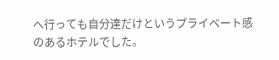へ行っても自分達だけというプライベート感のあるホテルでした。